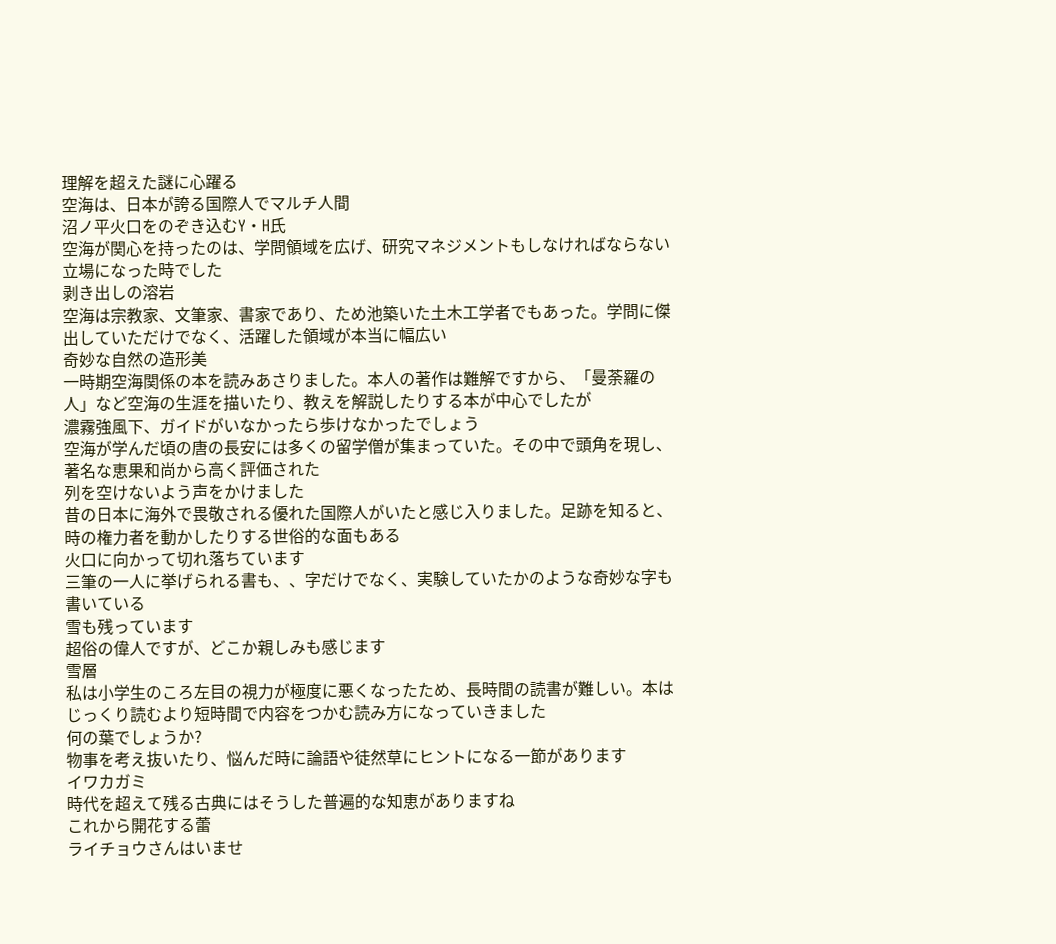理解を超えた謎に心躍る
空海は、日本が誇る国際人でマルチ人間
沼ノ平火口をのぞき込むY・H氏
空海が関心を持ったのは、学問領域を広げ、研究マネジメントもしなければならない立場になった時でした
剥き出しの溶岩
空海は宗教家、文筆家、書家であり、ため池築いた土木工学者でもあった。学問に傑出していただけでなく、活躍した領域が本当に幅広い
奇妙な自然の造形美
一時期空海関係の本を読みあさりました。本人の著作は難解ですから、「曼荼羅の人」など空海の生涯を描いたり、教えを解説したりする本が中心でしたが
濃霧強風下、ガイドがいなかったら歩けなかったでしょう
空海が学んだ頃の唐の長安には多くの留学僧が集まっていた。その中で頭角を現し、著名な恵果和尚から高く評価された
列を空けないよう声をかけました
昔の日本に海外で畏敬される優れた国際人がいたと感じ入りました。足跡を知ると、時の権力者を動かしたりする世俗的な面もある
火口に向かって切れ落ちています
三筆の一人に挙げられる書も、、字だけでなく、実験していたかのような奇妙な字も書いている
雪も残っています
超俗の偉人ですが、どこか親しみも感じます
雪層
私は小学生のころ左目の視力が極度に悪くなったため、長時間の読書が難しい。本はじっくり読むより短時間で内容をつかむ読み方になっていきました
何の葉でしょうか?
物事を考え抜いたり、悩んだ時に論語や徒然草にヒントになる一節があります
イワカガミ
時代を超えて残る古典にはそうした普遍的な知恵がありますね
これから開花する蕾
ライチョウさんはいませ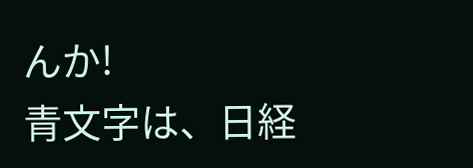んか!
青文字は、日経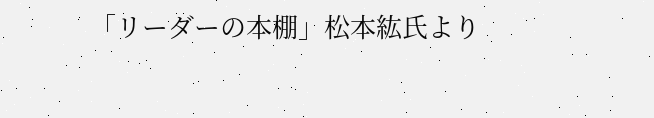「リーダーの本棚」松本紘氏より